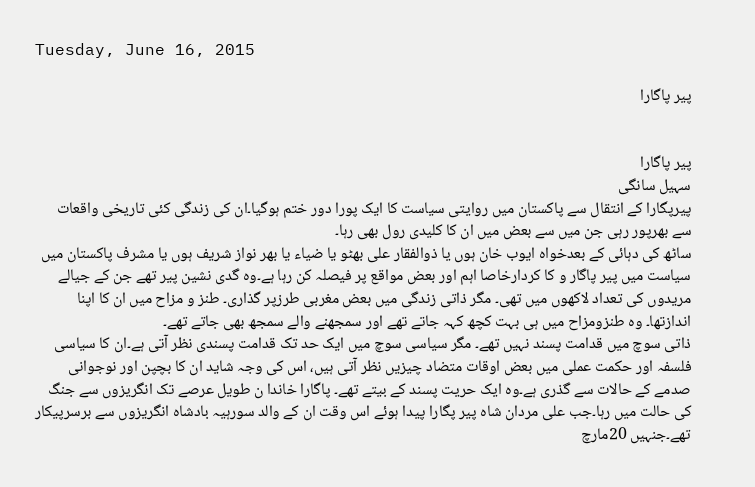Tuesday, June 16, 2015

پیر پاگارا


پیر پاگارا
سہیل سانگی
پیرپگارا کے انتقال سے پاکستان میں روایتی سیاست کا ایک پورا دور ختم ہوگیا۔ان کی زندگی کئی تاریخی واقعات سے بھرپور رہی جن میں سے بعض میں ان کا کلیدی رول بھی رہا۔
ساٹھ کی دہائی کے بعدخواہ ایوب خان ہوں یا ذوالفقار علی بھٹو یا ضیاء یا بھر نواز شریف ہوں یا مشرف پاکستان میں سیاست میں پیر پاگار و کا کردارخاصا اہم اور بعض مواقع پر فیصلہ کن رہا ہے۔وہ گدی نشین پیر تھے جن کے جیالے مریدوں کی تعداد لاکھوں میں تھی۔ مگر ذاتی زندگی میں بعض مغربی طرزپر گذاری۔ طنز و مزاح میں ان کا اپنا اندازتھا۔ وہ طنزومزاح میں ہی بہت کچھ کہہ جاتے تھے اور سمجھنے والے سمجھ بھی جاتے تھے۔
ذاتی سوچ میں قدامت پسند نہیں تھے۔ مگر سیاسی سوچ میں ایک حد تک قدامت پسندی نظر آتی ہے۔ان کا سیاسی فلسفہ اور حکمت عملی میں بعض اوقات متضاد چیزیں نظر آتی ہیں، اس کی وجہ شاید ان کا بچپن اور نوجوانی صدمے کے حالات سے گذری ہے۔وہ ایک حریت پسند کے بیتے تھے۔ پاگارا خاندا ن طویل عرصے تک انگریزوں سے جنگ کی حالت میں رہا۔جب علی مردان شاہ پیر پگارا پیدا ہوئے اس وقت ان کے والد سورہیہ بادشاہ انگریزوں سے برسرپیکار تھے۔جنہیں 20مارچ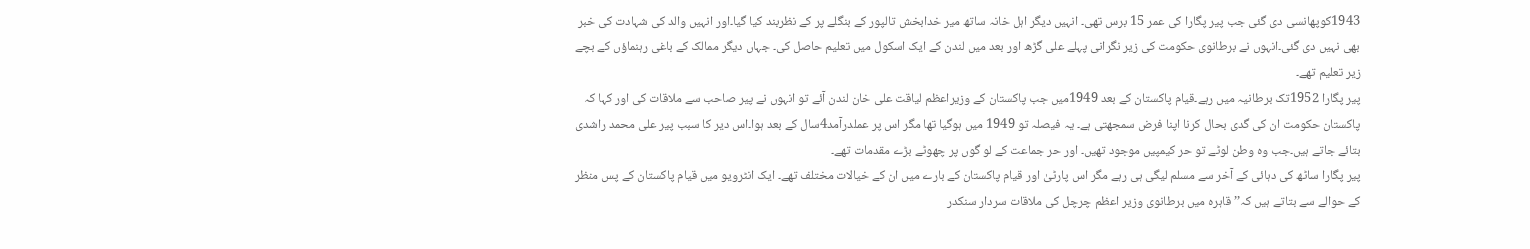1943کوپھانسی دی گئی جب پیر پگارا کی عمر 15 برس تھی۔ انہیں دیگر اہل خانہ ساتھ میر خدابخش تالپور کے بنگلے پر کے نظربند کیا گیا۔اور انہیں والد کی شہادت کی خبر بھی نہیں دی گئی۔انہوں نے برطانوی حکومت کی زیر نگرانی پہلے علی گڑھ اور بعد میں لندن کے ایک اسکول میں تعلیم حاصل کی۔ جہاں دیگر ممالک کے باغی رہنماؤں کے بچے زیر تعلیم تھے۔
پیر پگارا 1952تک برطانیہ میں رہے۔قیام پاکستان کے بعد 1949میں جب پاکستان کے وزیراعظم لیاقت علی خان لندن آئے تو انہوں نے پیر صاحب سے ملاقات کی اور کہا کہ پاکستان حکومت ان کی گدی بحال کرنا اپنا فرض سمجھتی ہے۔ یہ فیصلہ تو 1949 میں ہوگیا تھا مگر اس پر عملدرآمد4سال کے بعد ہوا۔اس دیر کا سبب پیر علی محمد راشدی بتائے جاتے ہیں۔جب وہ وطن لوٹے تو حر کیمپیں موجود تھیں۔ اور حر جماعت کے لو گوں پر چھوٹے بڑے مقدمات تھے۔
پیر پگارا ساٹھ کی دہائی کے آخر سے مسلم لیگی ہی رہے مگر اس پارٹیٰ اور قیام پاکستان کے بارے میں ان کے خیالات مختلف تھے۔ ایک انٹرویو میں قیام پاکستان کے پس منظر کے حوالے سے بتاتے ہیں کہ’’ قاہرہ میں برطانوی وزیر اعظم چرچل کی ملاقات سردار سنکدر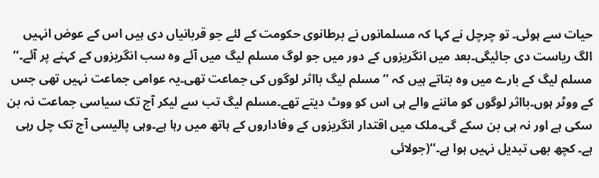حیات سے ہوئی۔ تو چرچل نے کہا کہ مسلمانوں نے برطانوی حکومت کے لئے جو قربانیاں دی ہیں اس کے عوض انہیں الگ ریاست دی جائیگی۔بعد میں انگریزوں کے دور میں جو لوگ مسلم لیگ میں آئے وہ سب انگریزوں کے کہنے پر آئے۔‘‘
مسلم لیگ کے بارے میں وہ بتاتے ہیں کہ ’’مسلم لیگ بااثر لوگوں کی جماعت تھی۔یہ عوامی جماعت نہیں تھی جس کے ووٹر ہوں۔بااثر لوگوں کو ماننے والے ہی اس کو ووٹ دیتے تھے۔مسلم لیگ تب سے لیکر آج تک سیاسی جماعت نہ بن سکی ہے اور نہ ہی بن سکے گی۔ملک میں اقتدار انگریزوں کے وفاداروں کے ہاتھ میں رہا ہے۔وہی پالیسی آج تک چل رہی ہے۔ کچھ بھی تبدیل نہیں ہوا ہے۔‘‘(جولائی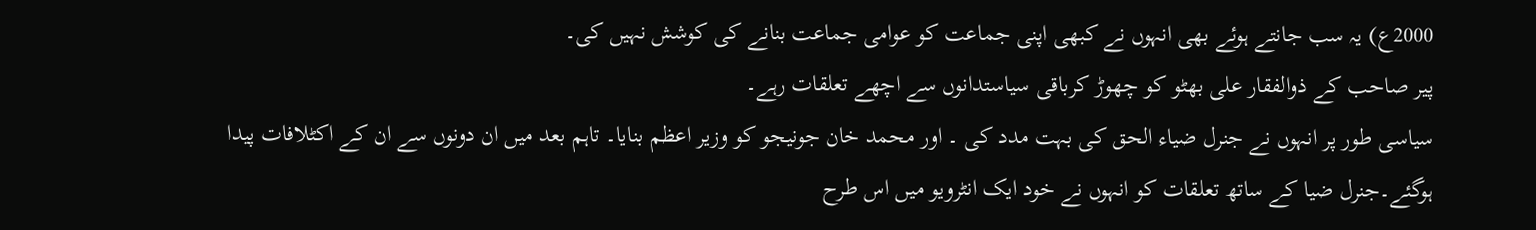2000ع) یہ سب جانتے ہوئے بھی انہوں نے کبھی اپنی جماعت کو عوامی جماعت بنانے کی کوشش نہیں کی۔
پیر صاحب کے ذوالفقار علی بھٹو کو چھوڑ کرباقی سیاستدانوں سے اچھے تعلقات رہے۔
سیاسی طور پر انہوں نے جنرل ضیاء الحق کی بہت مدد کی ۔ اور محمد خان جونیجو کو وزیر اعظم بنایا۔ تاہم بعد میں ان دونوں سے ان کے اکٹلافات پیدا ہوگئے۔جنرل ضیا کے ساتھ تعلقات کو انہوں نے خود ایک انٹرویو میں اس طرح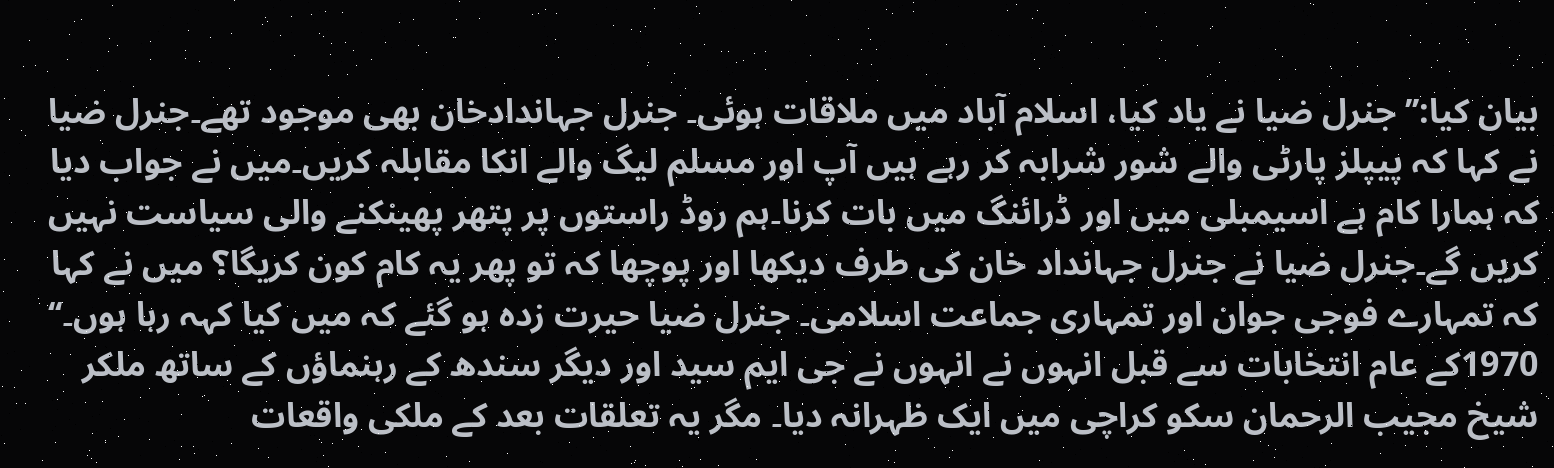بیان کیا:’’ جنرل ضیا نے یاد کیا، اسلام آباد میں ملاقات ہوئی۔ جنرل جہاندادخان بھی موجود تھے۔جنرل ضیا نے کہا کہ پیپلز پارٹی والے شور شرابہ کر رہے ہیں آپ اور مسلم لیگ والے انکا مقابلہ کریں۔میں نے جواب دیا کہ ہمارا کام ہے اسیمبلی میں اور ڈرائنگ میں بات کرنا۔ہم روڈ راستوں پر پتھر پھینکنے والی سیاست نہیں کریں گے۔جنرل ضیا نے جنرل جہانداد خان کی طرف دیکھا اور پوچھا کہ تو پھر یہ کام کون کریگا؟ میں نے کہا کہ تمہارے فوجی جوان اور تمہاری جماعت اسلامی۔ جنرل ضیا حیرت زدہ ہو گئے کہ میں کیا کہہ رہا ہوں۔‘‘
1970کے عام انتخابات سے قبل انہوں نے انہوں نے جی ایم سید اور دیگر سندھ کے رہنماؤں کے ساتھ ملکر شیخ مجیب الرحمان سکو کراچی میں ایک ظہرانہ دیا۔ مگر یہ تعلقات بعد کے ملکی واقعات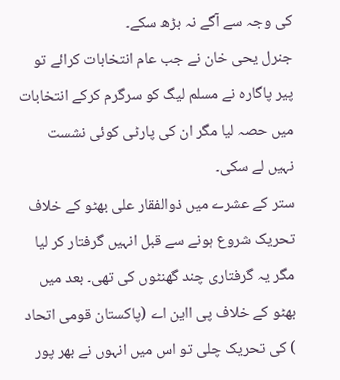کی وجہ سے آگے نہ بڑھ سکے۔
جنرل یحی خان نے جب عام انتخابات کرائے تو پیر پاگارہ نے مسلم لیگ کو سرگرم کرکے انتخابات میں حصہ لیا مگر ان کی پارٹی کوئی نشست نہیں لے سکی۔
ستر کے عشرے میں ذوالفقار علی بھٹو کے خلاف تحریک شروع ہونے سے قبل انہیں گرفتار کر لیا مگر یہ گرفتاری چند گھنٹوں کی تھی۔ بعد میں بھٹو کے خلاف پی ااین اے (پاکستان قومی اتحاد ) کی تحریک چلی تو اس میں انہوں نے بھر پور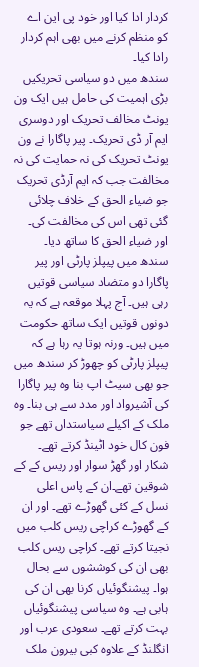کردار ادا کیا اور خود پی این اے کو منظم کرنے میں بھی اہم کردار رادا کیا۔
سندھ میں دو سیاسی تحریکیں بڑی اہمیت کی حامل ہیں ایک ون یونٹ مخالف تحریک اور دوسری ایم آر ڈی تحریک۔ پیر پاگارا نے ون یونٹ تحریک کی نہ حمایت کی نہ مخالفت جب کہ ایم آرڈی تحریک جو ضیاء الحق کے خلاف چلائی گئی تھی اس کی مخالفت کی۔ اور ضیاء الحق کا ساتھ دیا۔ سندھ میں پیپلز پارٹی اور پیر پاگارا دو متضاد سیاسی قوتیں رہی ہیں۔ آج پہلا موقعہ ہے کہ یہ دونوں قوتیں ایک ساتھ حکومت میں ہیں۔ ورنہ ہوتا یہ رہا ہے کہ پیپلز پارٹی کو چھوڑ کر سندھ میں جو بھی سیٹ اپ بنا وہ پیر پاگارا کی آشیرواد اور مدد سے ہی بنا۔ وہ ملک کے اکیلے سیاستداں تھے جو فون کال خود اٹینڈ کرتے تھے۔
شکار اور گھڑ سوار اور ریس کے کے شوقین تھے۔ان کے پاس اعلی نسل کے کئی گھوڑے تھے۔ اور ان کے گھوڑے کراچی ریس کلب میں نجیتا کرتے تھے۔ کراچی ریس کلب بھی ان کی کوششوں سے بحال ہوا۔ پیشنگوئیاں کرنا بھی ان کی ہابی ہے۔ وہ سیاسی پیشنگوئیاں بہت کرتے تھے۔ سعودی عرب اور انگلنڈ کے علاوہ کبی بیرون ملک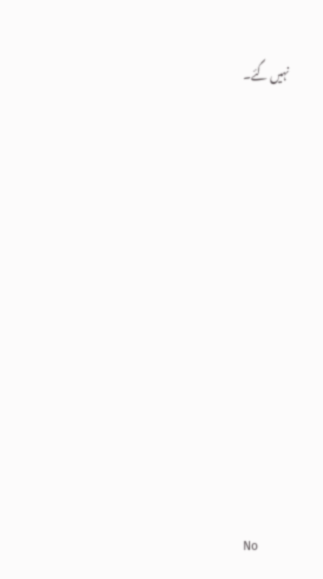نہیں گئے۔












No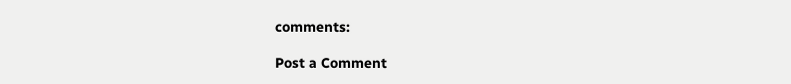comments:

Post a Comment